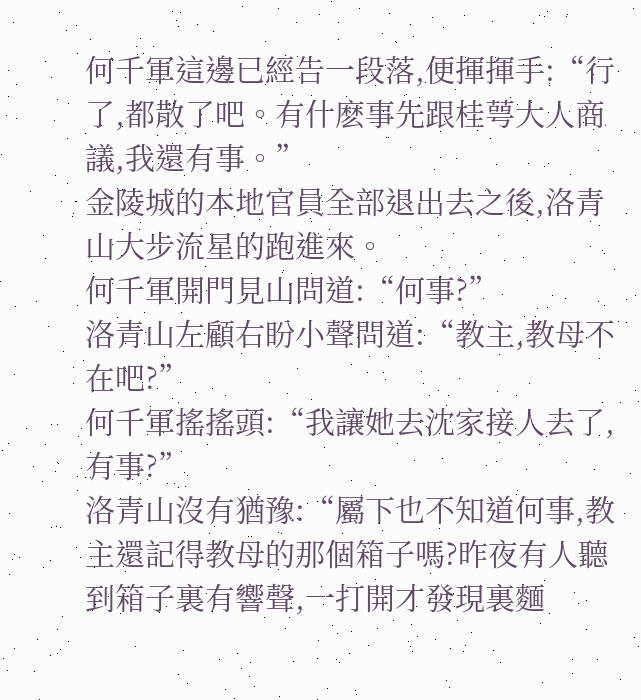何千軍這邊已經告一段落,便揮揮手:“行了,都散了吧。有什麽事先跟桂萼大人商議,我還有事。”
金陵城的本地官員全部退出去之後,洛青山大步流星的跑進來。
何千軍開門見山問道:“何事?”
洛青山左顧右盼小聲問道:“教主,教母不在吧?”
何千軍搖搖頭:“我讓她去沈家接人去了,有事?”
洛青山沒有猶豫:“屬下也不知道何事,教主還記得教母的那個箱子嗎?昨夜有人聽到箱子裏有響聲,一打開才發現裏麵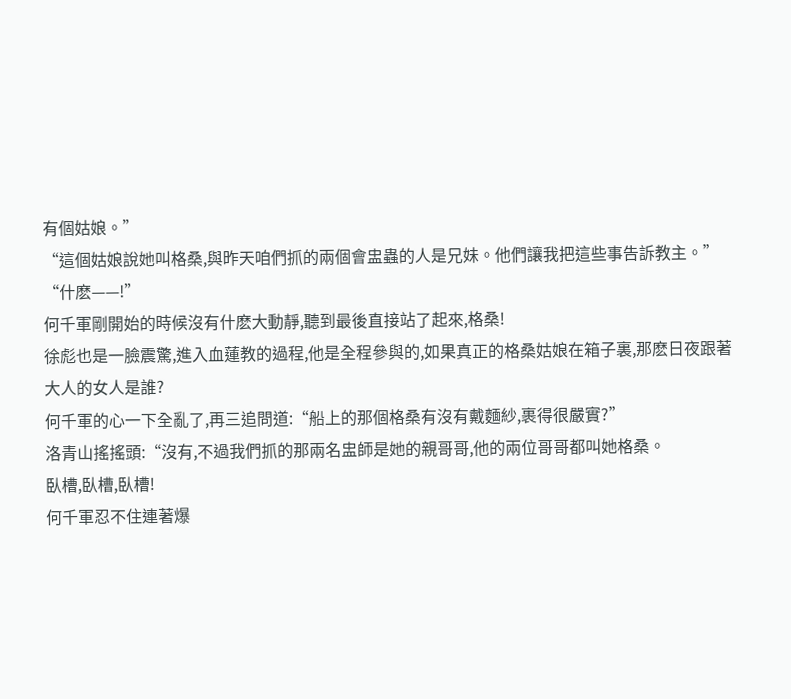有個姑娘。”
“這個姑娘說她叫格桑,與昨天咱們抓的兩個會盅蟲的人是兄妹。他們讓我把這些事告訴教主。”
“什麽——!”
何千軍剛開始的時候沒有什麽大動靜,聽到最後直接站了起來,格桑!
徐彪也是一臉震驚,進入血蓮教的過程,他是全程參與的,如果真正的格桑姑娘在箱子裏,那麽日夜跟著大人的女人是誰?
何千軍的心一下全亂了,再三追問道:“船上的那個格桑有沒有戴麵紗,裹得很嚴實?”
洛青山搖搖頭:“沒有,不過我們抓的那兩名盅師是她的親哥哥,他的兩位哥哥都叫她格桑。
臥槽,臥槽,臥槽!
何千軍忍不住連著爆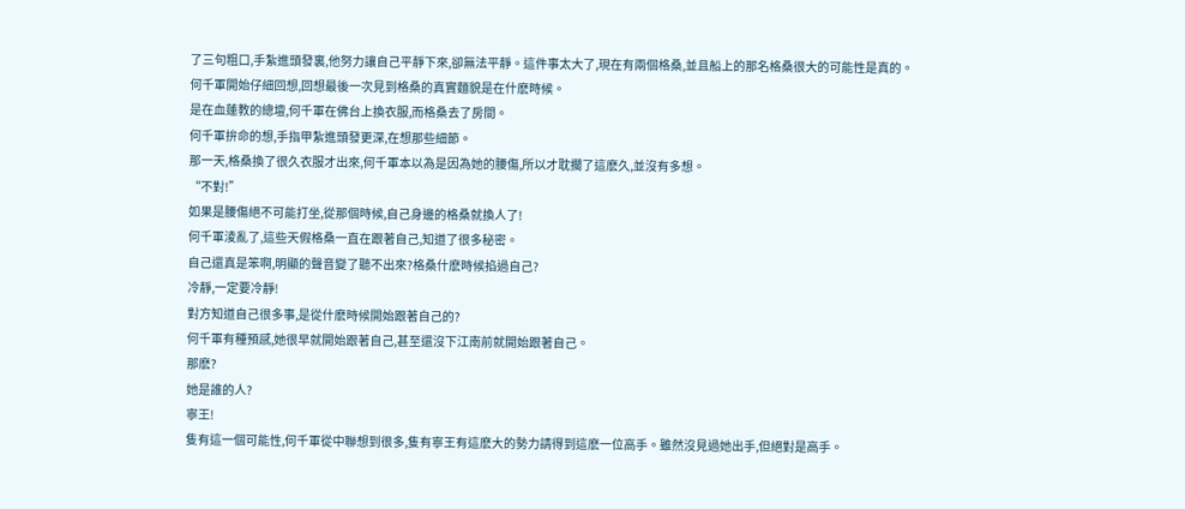了三句粗口,手紮進頭發裏,他努力讓自己平靜下來,卻無法平靜。這件事太大了,現在有兩個格桑,並且船上的那名格桑很大的可能性是真的。
何千軍開始仔細回想,回想最後一次見到格桑的真實麵貌是在什麽時候。
是在血蓮教的總壇,何千軍在佛台上換衣服,而格桑去了房間。
何千軍拚命的想,手指甲紮進頭發更深,在想那些細節。
那一天,格桑換了很久衣服才出來,何千軍本以為是因為她的腰傷,所以才耽擱了這麽久,並沒有多想。
“不對!”
如果是腰傷絕不可能打坐,從那個時候,自己身邊的格桑就換人了!
何千軍淩亂了,這些天假格桑一直在跟著自己,知道了很多秘密。
自己還真是笨啊,明顯的聲音變了聽不出來?格桑什麽時候掐過自己?
冷靜,一定要冷靜!
對方知道自己很多事,是從什麽時候開始跟著自己的?
何千軍有種預感,她很早就開始跟著自己,甚至還沒下江南前就開始跟著自己。
那麽?
她是誰的人?
寧王!
隻有這一個可能性,何千軍從中聯想到很多,隻有寧王有這麽大的勢力請得到這麽一位高手。雖然沒見過她出手,但絕對是高手。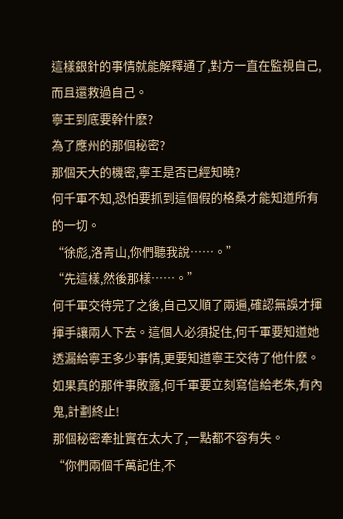這樣銀針的事情就能解釋通了,對方一直在監視自己,而且還救過自己。
寧王到底要幹什麽?
為了應州的那個秘密?
那個天大的機密,寧王是否已經知曉?
何千軍不知,恐怕要抓到這個假的格桑才能知道所有的一切。
“徐彪,洛青山,你們聽我說……。”
“先這樣,然後那樣……。”
何千軍交待完了之後,自己又順了兩遍,確認無誤才揮揮手讓兩人下去。這個人必須捉住,何千軍要知道她透漏給寧王多少事情,更要知道寧王交待了他什麽。
如果真的那件事敗露,何千軍要立刻寫信給老朱,有內鬼,計劃終止!
那個秘密牽扯實在太大了,一點都不容有失。
“你們兩個千萬記住,不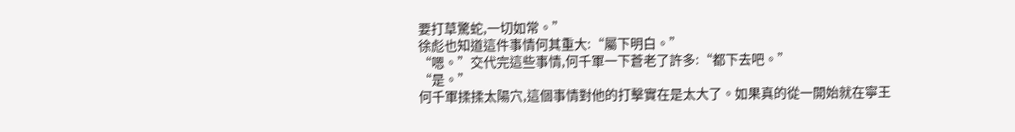要打草驚蛇,一切如常。”
徐彪也知道這件事情何其重大:“屬下明白。”
“嗯。”交代完這些事情,何千軍一下蒼老了許多:“都下去吧。”
“是。”
何千軍揉揉太陽穴,這個事情對他的打擊實在是太大了。如果真的從一開始就在寧王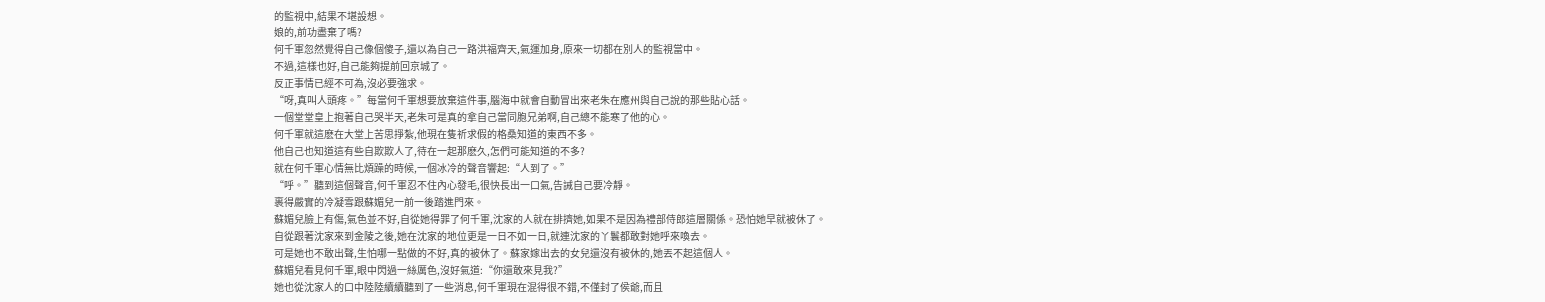的監視中,結果不堪設想。
娘的,前功盡棄了嗎?
何千軍忽然覺得自己像個傻子,還以為自己一路洪福齊天,氣運加身,原來一切都在別人的監視當中。
不過,這樣也好,自己能夠提前回京城了。
反正事情已經不可為,沒必要強求。
“呀,真叫人頭疼。”每當何千軍想要放棄這件事,腦海中就會自動冒出來老朱在應州與自己說的那些貼心話。
一個堂堂皇上抱著自己哭半天,老朱可是真的拿自己當同胞兄弟啊,自己總不能寒了他的心。
何千軍就這麽在大堂上苦思掙紮,他現在隻祈求假的格桑知道的東西不多。
他自己也知道這有些自欺欺人了,待在一起那麽久,怎們可能知道的不多?
就在何千軍心情無比煩躁的時候,一個冰冷的聲音響起:“人到了。”
“呼。”聽到這個聲音,何千軍忍不住內心發毛,很快長出一口氣,告誡自己要冷靜。
裹得嚴實的冷凝雪跟蘇媚兒一前一後踏進門來。
蘇媚兒臉上有傷,氣色並不好,自從她得罪了何千軍,沈家的人就在排擠她,如果不是因為禮部侍郎這層關係。恐怕她早就被休了。
自從跟著沈家來到金陵之後,她在沈家的地位更是一日不如一日,就連沈家的丫鬟都敢對她呼來喚去。
可是她也不敢出聲,生怕哪一點做的不好,真的被休了。蘇家嫁出去的女兒還沒有被休的,她丟不起這個人。
蘇媚兒看見何千軍,眼中閃過一絲厲色,沒好氣道:“你還敢來見我?”
她也從沈家人的口中陸陸續續聽到了一些消息,何千軍現在混得很不錯,不僅封了侯爺,而且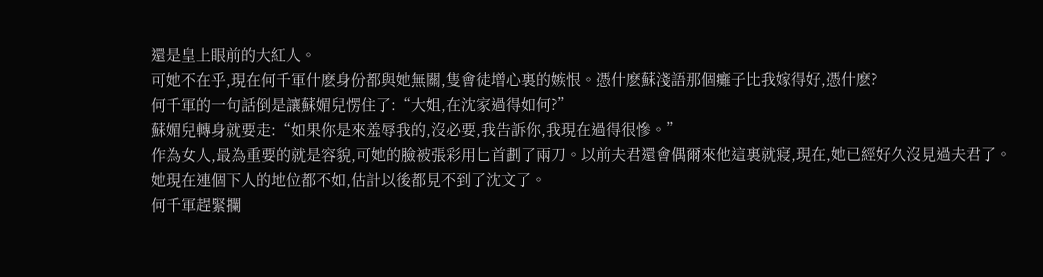還是皇上眼前的大紅人。
可她不在乎,現在何千軍什麽身份都與她無關,隻會徒增心裏的嫉恨。憑什麽蘇淺語那個癱子比我嫁得好,憑什麽?
何千軍的一句話倒是讓蘇媚兒愣住了:“大姐,在沈家過得如何?”
蘇媚兒轉身就要走:“如果你是來羞辱我的,沒必要,我告訴你,我現在過得很慘。”
作為女人,最為重要的就是容貌,可她的臉被張彩用匕首劃了兩刀。以前夫君還會偶爾來他這裏就寢,現在,她已經好久沒見過夫君了。
她現在連個下人的地位都不如,估計以後都見不到了沈文了。
何千軍趕緊攔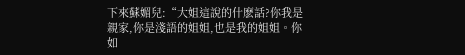下來蘇媚兒:“大姐這說的什麽話?你我是親家,你是淺語的姐姐,也是我的姐姐。你如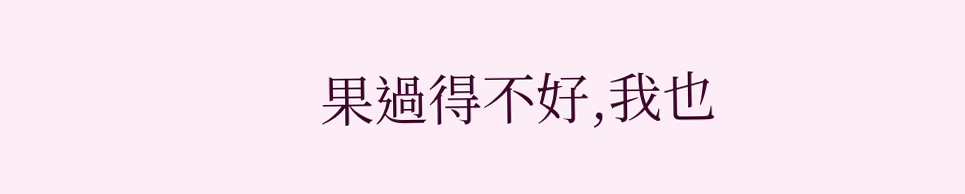果過得不好,我也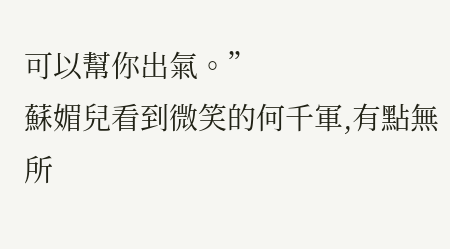可以幫你出氣。”
蘇媚兒看到微笑的何千軍,有點無所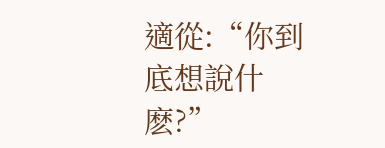適從:“你到底想說什麽?”